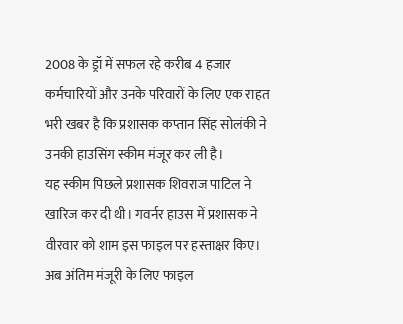2008 के ड्रॉ में सफल रहे करीब 4 हजार कर्मचारियों और उनके परिवारों के लिए एक राहत भरी खबर है कि प्रशासक कप्तान सिंह सोलंकी ने उनकी हाउसिंग स्कीम मंजूर कर ली है।
यह स्कीम पिछले प्रशासक शिवराज पाटिल ने खारिज कर दी थी। गवर्नर हाउस में प्रशासक ने वीरवार को शाम इस फाइल पर हस्ताक्षर किए। अब अंतिम मंजूरी के लिए फाइल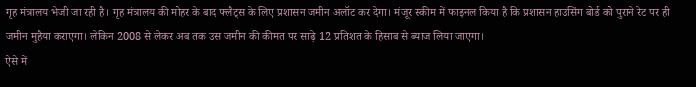गृह मंत्रालय भेजी जा रही है। गृह मंत्रालय की मोहर के बाद फ्लैट्स के लिए प्रशासन जमीन अलॉट कर देगा। मंजूर स्कीम में फाइनल किया है कि प्रशासन हाउसिंग बोर्ड को पुराने रेट पर ही जमीन मुहैया कराएगा। लेकिन 2008 से लेकर अब तक उस जमीन की कीमत पर साढ़े 12 प्रतिशत के हिसाब से ब्याज लिया जाएगा।
ऐसे में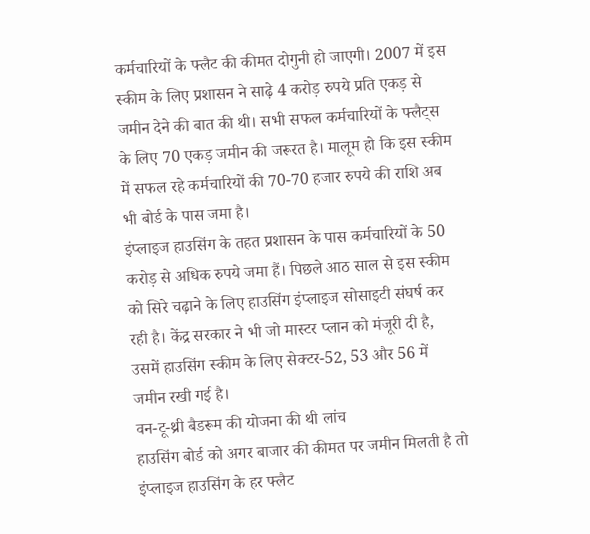कर्मचारियों के फ्लैट की कीमत दोगुनी हो जाएगी। 2007 में इस स्कीम के लिए प्रशासन ने साढ़े 4 करोड़ रुपये प्रति एकड़ से जमीन देने की बात की थी। सभी सफल कर्मचारियों के फ्लैट्स के लिए 70 एकड़ जमीन की जरूरत है। मालूम हो कि इस स्कीम में सफल रहे कर्मचारियों की 70-70 हजार रुपये की राशि अब भी बोर्ड के पास जमा है।
इंप्लाइज हाउसिंग के तहत प्रशासन के पास कर्मचारियों के 50 करोड़ से अधिक रुपये जमा हैं। पिछले आठ साल से इस स्कीम को सिरे चढ़ाने के लिए हाउसिंग इंप्लाइज सोसाइटी संघर्ष कर रही है। केंद्र सरकार ने भी जो मास्टर प्लान को मंजूरी दी है, उसमें हाउसिंग स्कीम के लिए सेक्टर-52, 53 और 56 में जमीन रखी गई है।
वन-टू-थ्री बैडरूम की योजना की थी लांच
हाउसिंग बोर्ड को अगर बाजार की कीमत पर जमीन मिलती है तो इंप्लाइज हाउसिंग के हर फ्लैट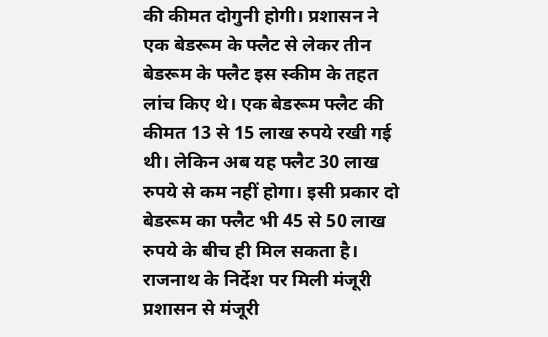की कीमत दोगुनी होगी। प्रशासन ने एक बेडरूम के फ्लैट से लेकर तीन बेडरूम के फ्लैट इस स्कीम के तहत लांच किए थे। एक बेडरूम फ्लैट की कीमत 13 से 15 लाख रुपये रखी गई थी। लेकिन अब यह फ्लैट 30 लाख रुपये से कम नहीं होगा। इसी प्रकार दो बेडरूम का फ्लैट भी 45 से 50 लाख रुपये के बीच ही मिल सकता है।
राजनाथ के निर्देश पर मिली मंजूरी
प्रशासन से मंजूरी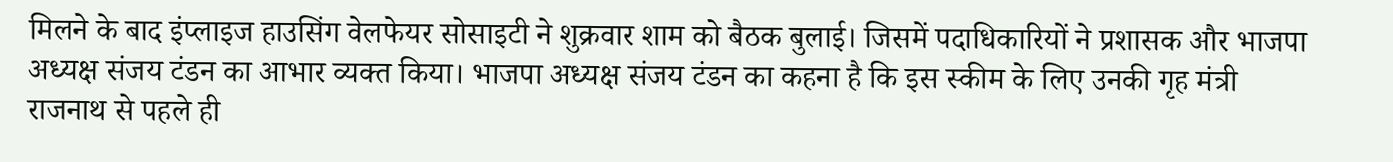मिलने के बाद इंप्लाइज हाउसिंग वेलफेयर सोसाइटी ने शुक्रवार शाम को बैठक बुलाई। जिसमें पदाधिकारियों ने प्रशासक और भाजपा अध्यक्ष संजय टंडन का आभार व्यक्त किया। भाजपा अध्यक्ष संजय टंडन का कहना है कि इस स्कीम के लिए उनकी गृह मंत्री राजनाथ से पहले ही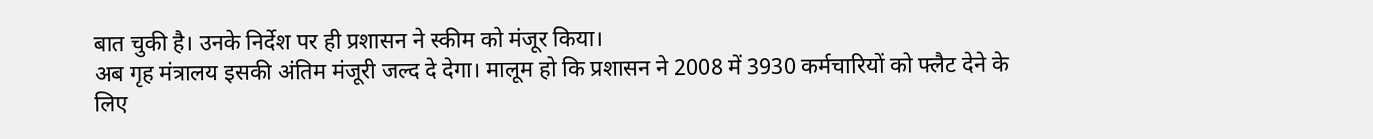बात चुकी है। उनके निर्देश पर ही प्रशासन ने स्कीम को मंजूर किया।
अब गृह मंत्रालय इसकी अंतिम मंजूरी जल्द दे देगा। मालूम हो कि प्रशासन ने 2008 में 3930 कर्मचारियों को फ्लैट देने के लिए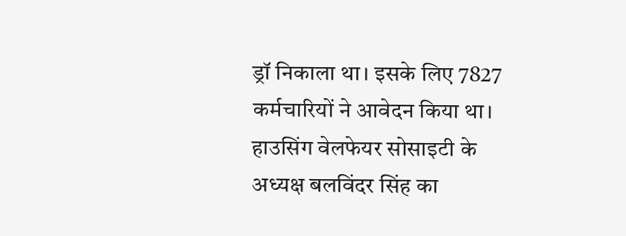ड्रॉ निकाला था। इसके लिए 7827 कर्मचारियों ने आवेदन किया था। हाउसिंग वेलफेयर सोसाइटी के अध्यक्ष बलविंदर सिंह का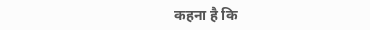कहना है कि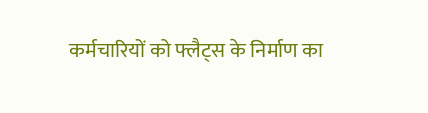कर्मचारियों को फ्लैट्स के निर्माण का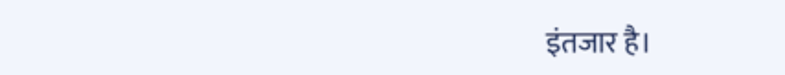इंतजार है।